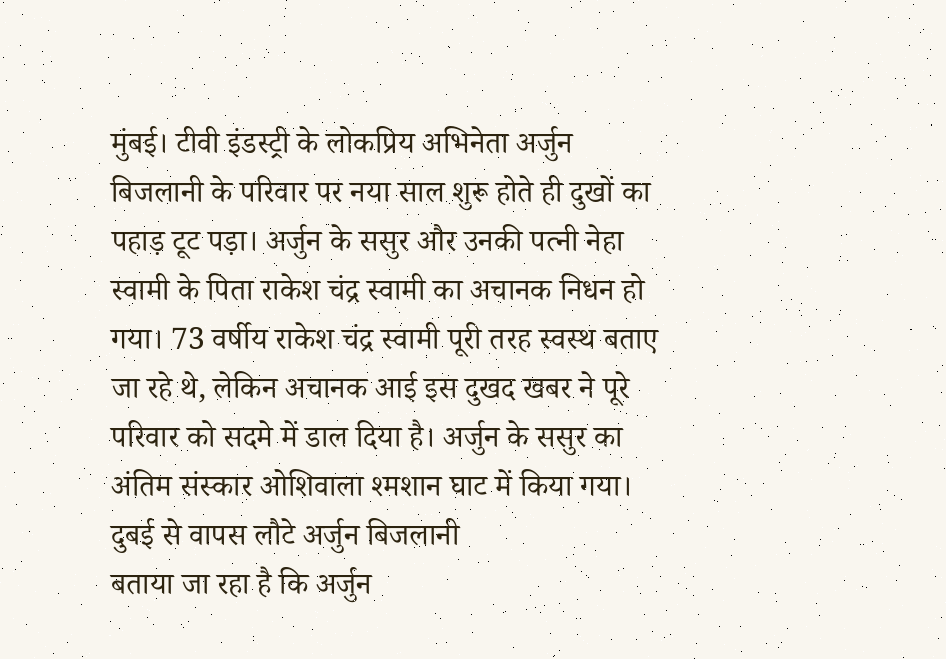मुंबई। टीवी इंडस्ट्री के लोकप्रिय अभिनेता अर्जुन बिजलानी के परिवार पर नया साल शुरू होते ही दुखों का पहाड़ टूट पड़ा। अर्जुन के ससुर और उनकी पत्नी नेहा स्वामी के पिता राकेश चंद्र स्वामी का अचानक निधन हो गया। 73 वर्षीय राकेश चंद्र स्वामी पूरी तरह स्वस्थ बताए जा रहे थे, लेकिन अचानक आई इस दुखद खबर ने पूरे परिवार को सदमे में डाल दिया है। अर्जुन के ससुर का अंतिम संस्कार ओशिवाला श्मशान घाट में किया गया।
दुबई से वापस लौटे अर्जुन बिजलानी
बताया जा रहा है कि अर्जुन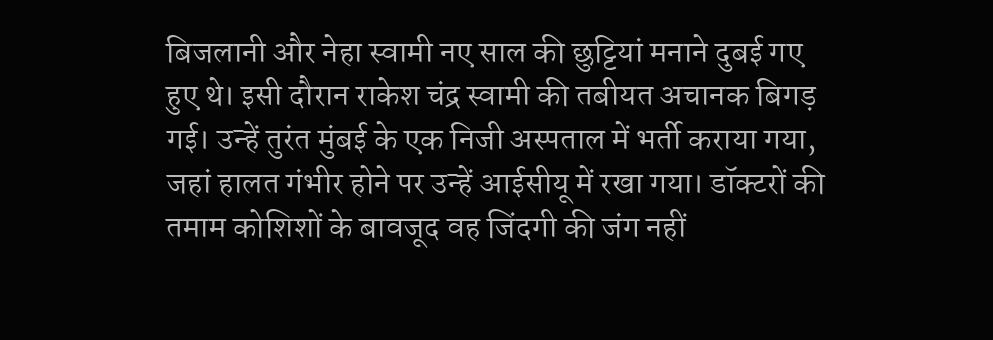बिजलानी और नेहा स्वामी नए साल की छुट्टियां मनाने दुबई गए हुए थे। इसी दौरान राकेश चंद्र स्वामी की तबीयत अचानक बिगड़ गई। उन्हें तुरंत मुंबई के एक निजी अस्पताल में भर्ती कराया गया, जहां हालत गंभीर होने पर उन्हें आईसीयू में रखा गया। डॉक्टरों की तमाम कोशिशों के बावजूद वह जिंदगी की जंग नहीं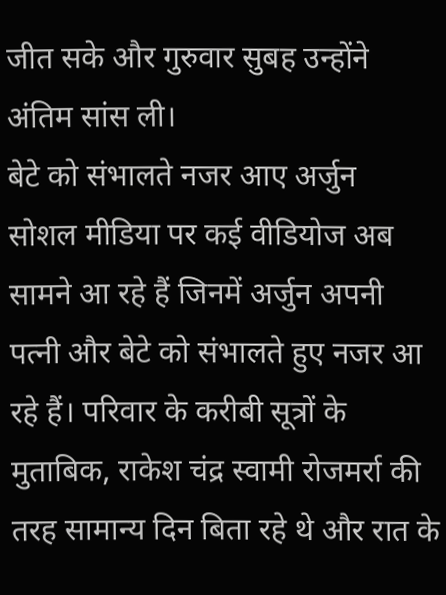जीत सके और गुरुवार सुबह उन्होंने अंतिम सांस ली।
बेटे को संभालते नजर आए अर्जुन
सोशल मीडिया पर कई वीडियोज अब सामने आ रहे हैं जिनमें अर्जुन अपनी पत्नी और बेटे को संभालते हुए नजर आ रहे हैं। परिवार के करीबी सूत्रों के मुताबिक, राकेश चंद्र स्वामी रोजमर्रा की तरह सामान्य दिन बिता रहे थे और रात के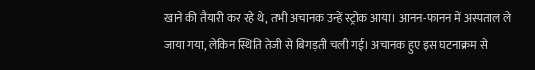खाने की तैयारी कर रहे थे, तभी अचानक उन्हें स्ट्रोक आया। आनन-फानन में अस्पताल ले जाया गया, लेकिन स्थिति तेजी से बिगड़ती चली गई। अचानक हुए इस घटनाक्रम से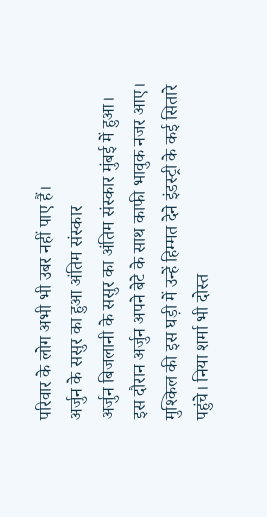परिवार के लोग अभी भी उबर नहीं पाए हैं।
अर्जुन के ससुर का हुआ अंतिम संस्कार
अर्जुन बिजलानी के ससुर का अंतिम संस्कार मुंबई में हुआ। इस दौरान अर्जुन अपने बेटे के साथ काफी भावुक नजर आए। मुश्किल की इस घड़ी में उन्हें हिम्मत देने इंडस्ट्री के कई सितारे पहुंचे। निया शर्मा भी दोस्त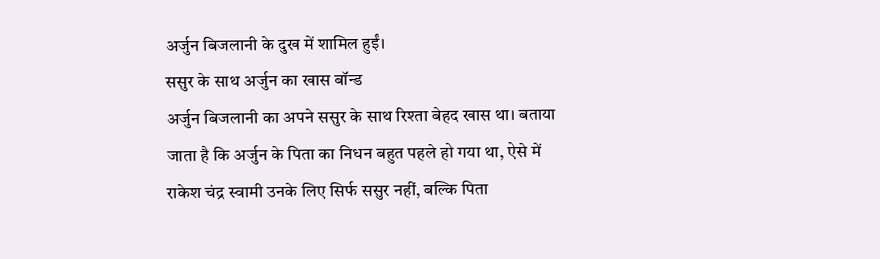अर्जुन बिजलानी के दुख में शामिल हुईं।
ससुर के साथ अर्जुन का खास बॉन्ड
अर्जुन बिजलानी का अपने ससुर के साथ रिश्ता बेहद खास था। बताया जाता है कि अर्जुन के पिता का निधन बहुत पहले हो गया था, ऐसे में राकेश चंद्र स्वामी उनके लिए सिर्फ ससुर नहीं, बल्कि पिता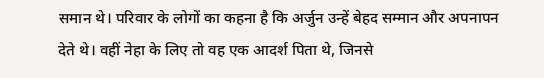समान थे। परिवार के लोगों का कहना है कि अर्जुन उन्हें बेहद सम्मान और अपनापन देते थे। वहीं नेहा के लिए तो वह एक आदर्श पिता थे, जिनसे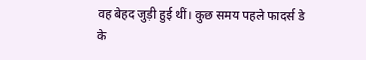वह बेहद जुड़ी हुई थीं। कुछ समय पहले फादर्स डे के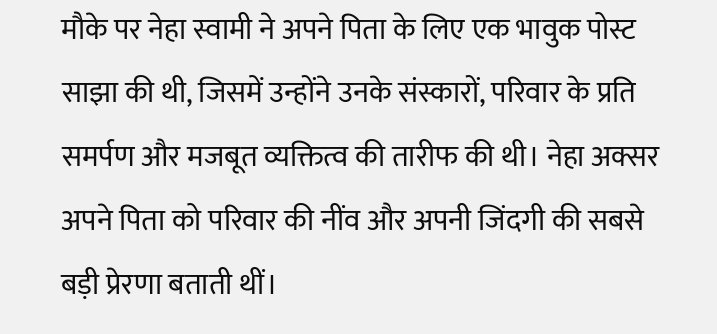मौके पर नेहा स्वामी ने अपने पिता के लिए एक भावुक पोस्ट साझा की थी, जिसमें उन्होंने उनके संस्कारों, परिवार के प्रति समर्पण और मजबूत व्यक्तित्व की तारीफ की थी। नेहा अक्सर अपने पिता को परिवार की नींव और अपनी जिंदगी की सबसे बड़ी प्रेरणा बताती थीं।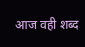आज वही शब्द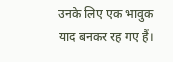उनके लिए एक भावुक याद बनकर रह गए हैं।